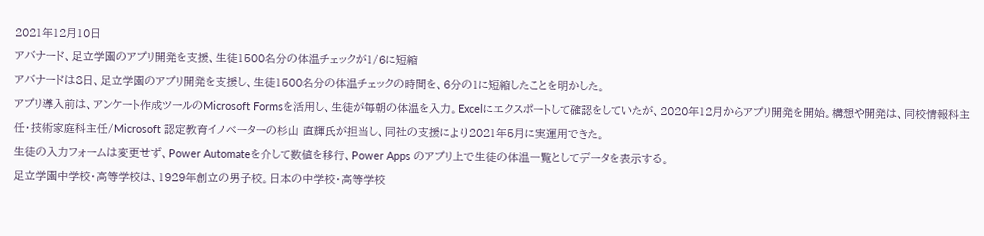2021年12月10日
アバナード、足立学園のアプリ開発を支援、生徒1500名分の体温チェックが1/6に短縮
アバナードは8日、足立学園のアプリ開発を支援し、生徒1500名分の体温チェックの時間を、6分の1に短縮したことを明かした。
アプリ導入前は、アンケート作成ツールのMicrosoft Formsを活用し、生徒が毎朝の体温を入力。Excelにエクスポートして確認をしていたが、2020年12月からアプリ開発を開始。構想や開発は、同校情報科主任・技術家庭科主任/Microsoft 認定教育イノベーターの杉山 直輝氏が担当し、同社の支援により2021年5月に実運用できた。
生徒の入力フォームは変更せず、Power Automateを介して数値を移行、Power Apps のアプリ上で生徒の体温一覧としてデータを表示する。
足立学園中学校・高等学校は、1929年創立の男子校。日本の中学校・高等学校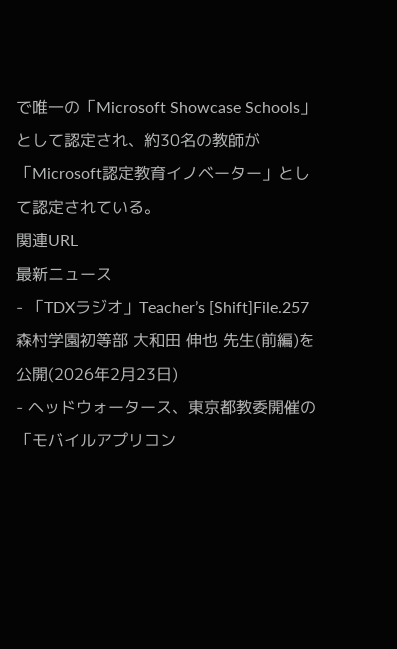で唯一の「Microsoft Showcase Schools」として認定され、約30名の教師が「Microsoft認定教育イノベーター」として認定されている。
関連URL
最新ニュース
- 「TDXラジオ」Teacher’s [Shift]File.257 森村学園初等部 大和田 伸也 先生(前編)を公開(2026年2月23日)
- ヘッドウォータース、東京都教委開催の「モバイルアプリコン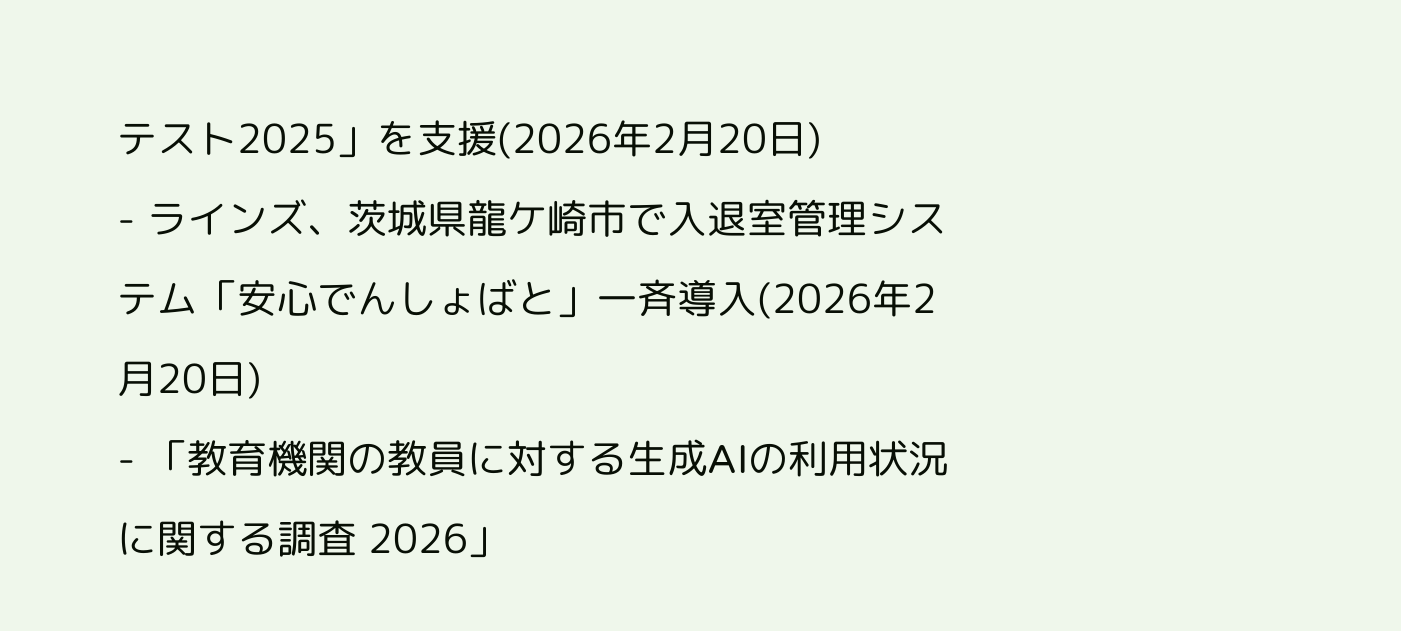テスト2025」を支援(2026年2月20日)
- ラインズ、茨城県龍ケ崎市で入退室管理システム「安心でんしょばと」一斉導入(2026年2月20日)
- 「教育機関の教員に対する生成AIの利用状況に関する調査 2026」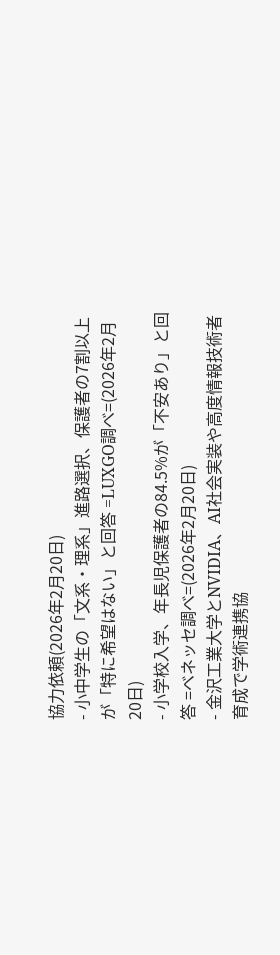協力依頼(2026年2月20日)
- 小中学生の「文系・理系」進路選択、保護者の7割以上が「特に希望はない」と回答 =LUXGO調べ=(2026年2月20日)
- 小学校入学、年長児保護者の84.5%が「不安あり」と回答 =ベネッセ調べ=(2026年2月20日)
- 金沢工業大学とNVIDIA、AI社会実装や高度情報技術者育成で学術連携協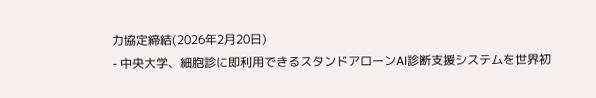力協定締結(2026年2月20日)
- 中央大学、細胞診に即利用できるスタンドアローンAI診断支援システムを世界初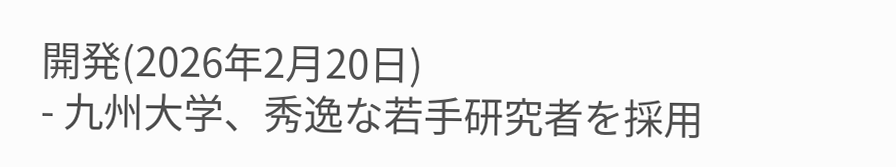開発(2026年2月20日)
- 九州大学、秀逸な若手研究者を採用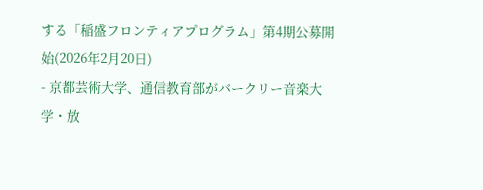する「稲盛フロンティアプログラム」第4期公募開始(2026年2月20日)
- 京都芸術大学、通信教育部がバークリー音楽大学・放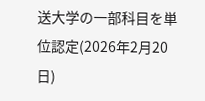送大学の一部科目を単位認定(2026年2月20日)